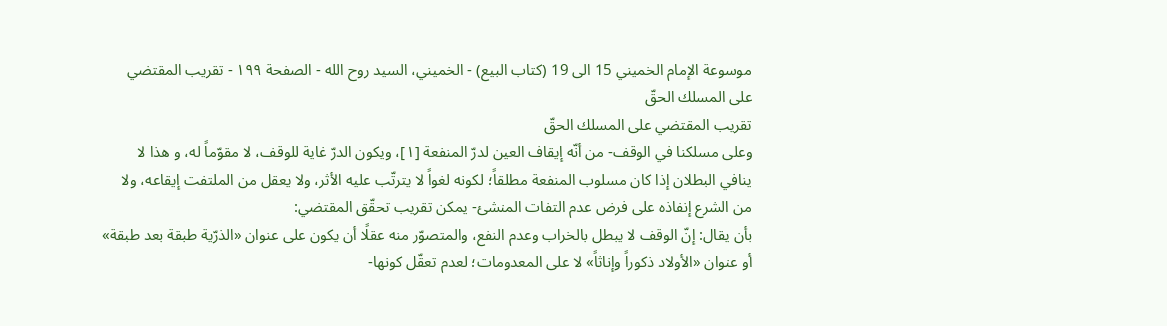موسوعة الإمام الخميني 15 الى 19 (كتاب البيع) - الخميني، السيد روح الله - الصفحة ١٩٩ - تقريب المقتضي على المسلك الحقّ
تقريب المقتضي على المسلك الحقّ
وعلى مسلكنا في الوقف- من أنّه إيقاف العين لدرّ المنفعة [١]، ويكون الدرّ غاية للوقف، لا مقوّماً له، و هذا لا ينافي البطلان إذا كان مسلوب المنفعة مطلقاً؛ لكونه لغواً لا يترتّب عليه الأثر، ولا يعقل من الملتفت إيقاعه، ولا من الشرع إنفاذه على فرض عدم التفات المنشئ- يمكن تقريب تحقّق المقتضي:
بأن يقال: إنّ الوقف لا يبطل بالخراب وعدم النفع، والمتصوّر منه عقلًا أن يكون على عنوان «الذرّية طبقة بعد طبقة» أو عنوان «الأولاد ذكوراً وإناثاً» لا على المعدومات؛ لعدم تعقّل كونها-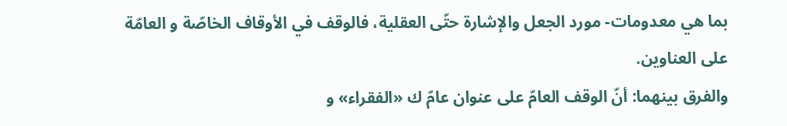بما هي معدومات- مورد الجعل والإشارة حتّى العقلية، فالوقف في الأوقاف الخاصّة و العامّة على العناوين.
والفرق بينهما: أنّ الوقف العامّ على عنوان عامّ ك «الفقراء» و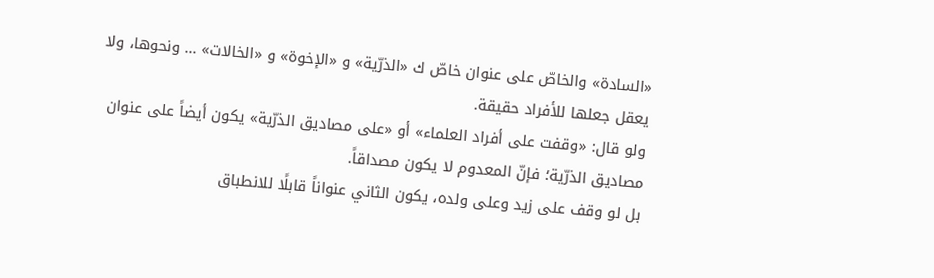«السادة» والخاصّ على عنوان خاصّ ك «الذرّية» و «الإخوة» و «الخالات» ... ونحوها، ولا يعقل جعلها للأفراد حقيقة.
ولو قال: «وقفت على أفراد العلماء» أو «على مصاديق الذرّية» يكون أيضاً على عنوان مصاديق الذرّية؛ فإنّ المعدوم لا يكون مصداقاً.
بل لو وقف على زيد وعلى ولده، يكون الثاني عنواناً قابلًا للانطباق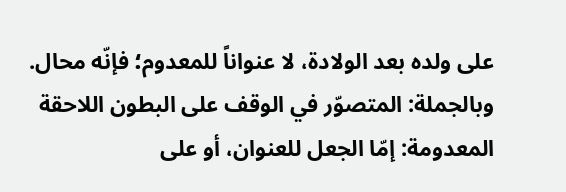على ولده بعد الولادة، لا عنواناً للمعدوم؛ فإنّه محال.
وبالجملة: المتصوّر في الوقف على البطون اللاحقة المعدومة: إمّا الجعل للعنوان، أو على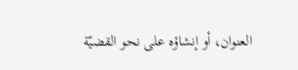العنوان، أو إنشاؤه على نحو القضيّة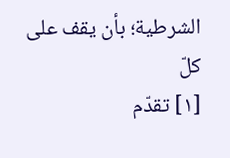الشرطية؛ بأن يقف على كلّ
[١] تقدّم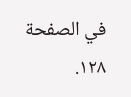في الصفحة ١٢٨.